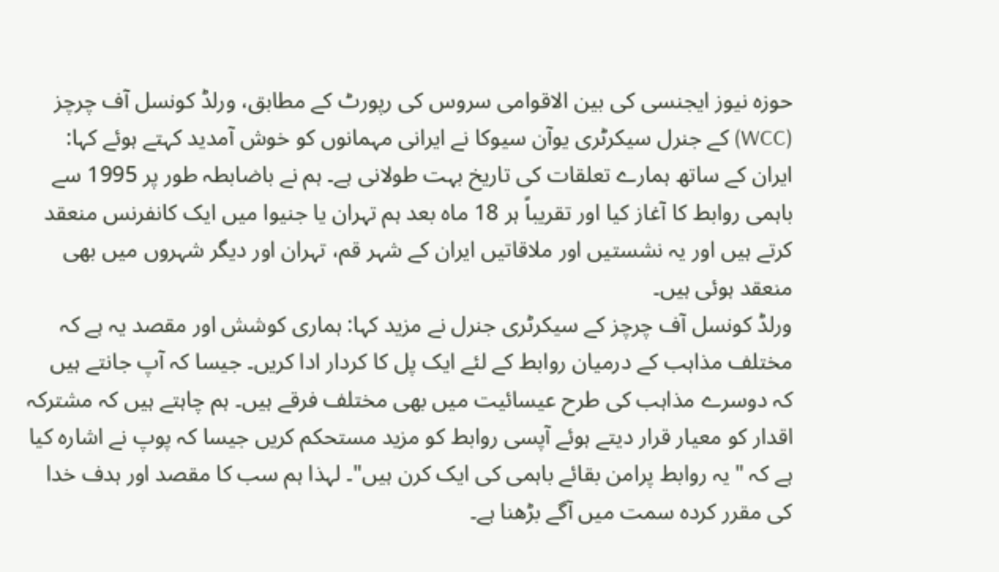حوزہ نیوز ایجنسی کی بین الاقوامی سروس کی رپورٹ کے مطابق، ورلڈ کونسل آف چرچز (WCC) کے جنرل سیکرٹری یوآن سیوکا نے ایرانی مہمانوں کو خوش آمدید کہتے ہوئے کہا: ایران کے ساتھ ہمارے تعلقات کی تاریخ بہت طولانی ہے۔ ہم نے باضابطہ طور پر 1995 سے باہمی روابط کا آغاز کیا اور تقریباً ہر 18 ماہ بعد ہم تہران یا جنیوا میں ایک کانفرنس منعقد کرتے ہیں اور یہ نشستیں اور ملاقاتیں ایران کے شہر قم، تہران اور دیگر شہروں میں بھی منعقد ہوئی ہیں۔
ورلڈ کونسل آف چرچز کے سیکرٹری جنرل نے مزید کہا: ہماری کوشش اور مقصد یہ ہے کہ مختلف مذاہب کے درمیان روابط کے لئے ایک پل کا کردار ادا کریں۔ جیسا کہ آپ جانتے ہیں کہ دوسرے مذاہب کی طرح عیسائیت میں بھی مختلف فرقے ہیں۔ ہم چاہتے ہیں کہ مشترکہ اقدار کو معیار قرار دیتے ہوئے آپسی روابط کو مزید مستحکم کریں جیسا کہ پوپ نے اشارہ کیا ہے کہ "یہ روابط پرامن بقائے باہمی کی ایک کرن ہیں"۔ لہذا ہم سب کا مقصد اور ہدف خدا کی مقرر کردہ سمت میں آگے بڑھنا ہے۔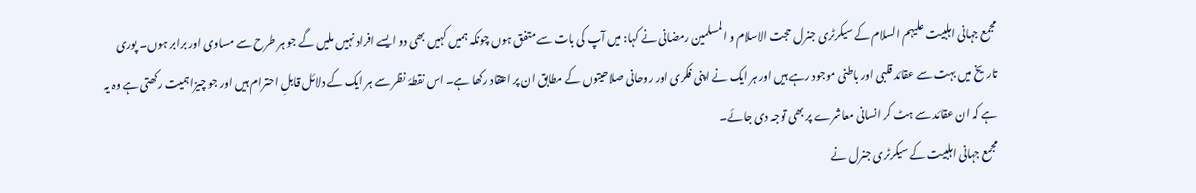مجمع جہانی اہلبیت علیہم السلام کے سیکرٹری جنرل حجت الاسلام و المسلمین رمضانی نے کہا: میں آپ کی بات سے متفق ہوں چونکہ ہمیں کہیں بھی دو ایسے افراد نہیں ملیں گے جو ہر طرح سے مساوی اور برابر ہوں۔ پوری تاریخ میں بہت سے عقائد قلبی اور باطنی موجود رہے ہیں اور ہر ایک نے اپنی فکری اور روحانی صلاحیتوں کے مطابق ان پر اعتقاد رکھا ہے۔ اس نقطۂ نظر سے ہر ایک کے دلائل قابلِ احترام ہیں اور جو چیزاہمیت رکھتی ہے وہ یہ ہے کہ ان عقائد سے ہٹ کر انسانی معاشرے پر بھی توجہ دی جائے۔
مجمع جہانی اہلبیت کے سیکرٹری جنرل نے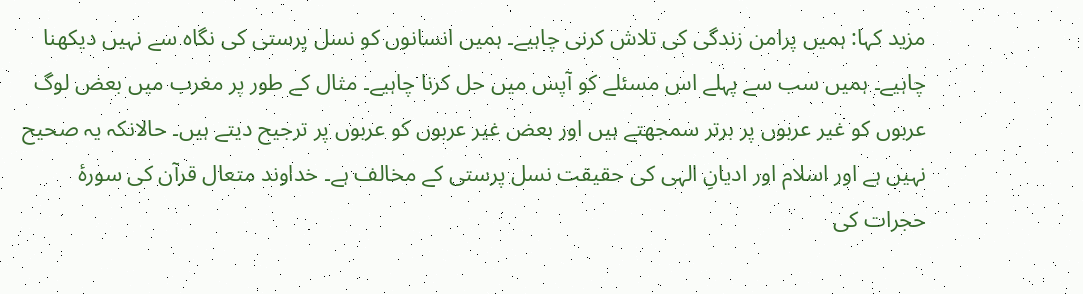مزید کہا: ہمیں پرامن زندگی کی تلاش کرنی چاہیے۔ ہمیں انسانوں کو نسل پرستی کی نگاہ سے نہیں دیکھنا چاہیے۔ ہمیں سب سے پہلے اس مسئلے کو آپس میں حل کرنا چاہیے۔ مثال کے طور پر مغرب میں بعض لوگ عربوں کو غیر عربوں پر برتر سمجھتے ہیں اور بعض غیر عربوں کو عربوں پر ترجیح دیتے ہیں۔ حالانکہ یہ صحیح نہیں ہے اور اسلام اور ادیانِ الہی کی حقیقت نسل پرستی کے مخالف ہے۔ خداوند متعال قرآن کی سورۂ حجرات کی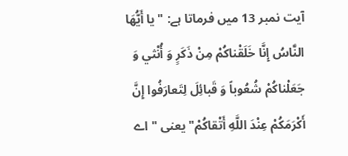آیت نمبر 13 میں فرماتا ہے: "يا أَيُّهَا النَّاسُ إِنَّا خَلَقْناکُمْ مِنْ ذَکَرٍ وَ أُنْثي وَ جَعَلْناکُمْ شُعُوباً وَ قَبائِلَ لِتَعارَفُوا إِنَّ أَکْرَمَکُمْ عِنْدَ اللَّهِ أَتْقاکُمْ" یعنی "اے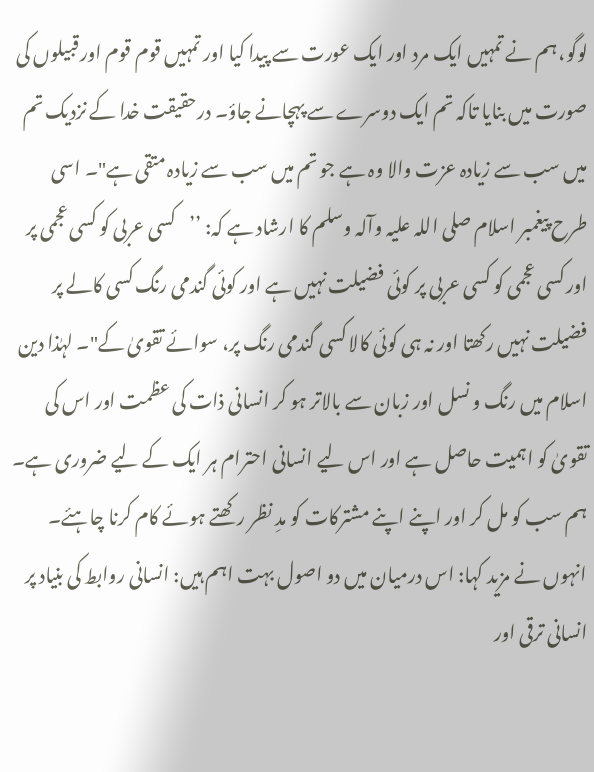لوگو، ہم نے تمہیں ایک مرد اور ایک عورت سے پیدا کیا اور تمہیں قوم قوم اور قبیلوں کی صورت میں بنایا تاکہ تم ایک دوسرے سے پہچانے جاؤ۔ درحقیقت خدا کے نزدیک تم میں سب سے زیادہ عزت والا وہ ہے جو تم میں سب سے زیادہ متقی ہے"۔ اسی طرح پیغمبر اسلام صلی اللہ علیہ وآلہ وسلم کا ارشاد ہے کہ: ’’کسی عربی کو کسی عجمی پر اور کسی عجمی کو کسی عربی پر کوئی فضیلت نہیں ہے اور کوئی گندمی رنگ کسی کالے پر فضیلت نہیں رکھتا اور نہ ہی کوئی کالا کسی گندمی رنگ پر، سوائے تقویٰ کے"۔ لہٰذا دین اسلام میں رنگ و نسل اور زبان سے بالاتر ہو کر انسانی ذات کی عظمت اور اس کی تقویٰ کو اہمیت حاصل ہے اور اس لیے انسانی احترام ہر ایک کے لیے ضروری ہے۔ ہم سب کو مل کر اور اپنے اپنے مشترکات کو مدِ نظر رکھتے ہوئے کام کرنا چاہئے۔
انہوں نے مزید کہا: اس درمیان میں دو اصول بہت اہم ہیں: انسانی روابط کی بنیاد پر انسانی ترقی اور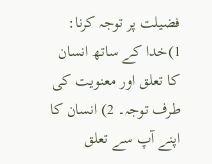فضیلت پر توجہ کرنا: 1)خدا کے ساتھ انسان کا تعلق اور معنویت کی طرف توجہ۔ 2) انسان کا اپنے آپ سے تعلق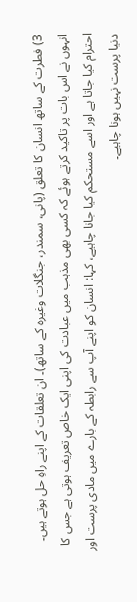3) فطرت کے ساتھ انسان کا تعلق (پانی، سمندر، جنگلات وغیرہ کے ساتھ)۔ ان تعلقات کے اپنے راہِ حل ہوتے ہیں۔ انہوں نے اس بات پر تاکید کرتے ہوئے کہ کسی بھی مذہب میں عبادت کی اپنی ایک خاص تعریف ہوتی ہے جس کا احترام کیا جاتا ہے اور اسے مستحکم کیا جانا چاہیے، کہا: انسان کو اپنے آپ سے رابطہ کے بارے میں مادی پرست اور دنیا پرست نہیں ہونا چاہیے۔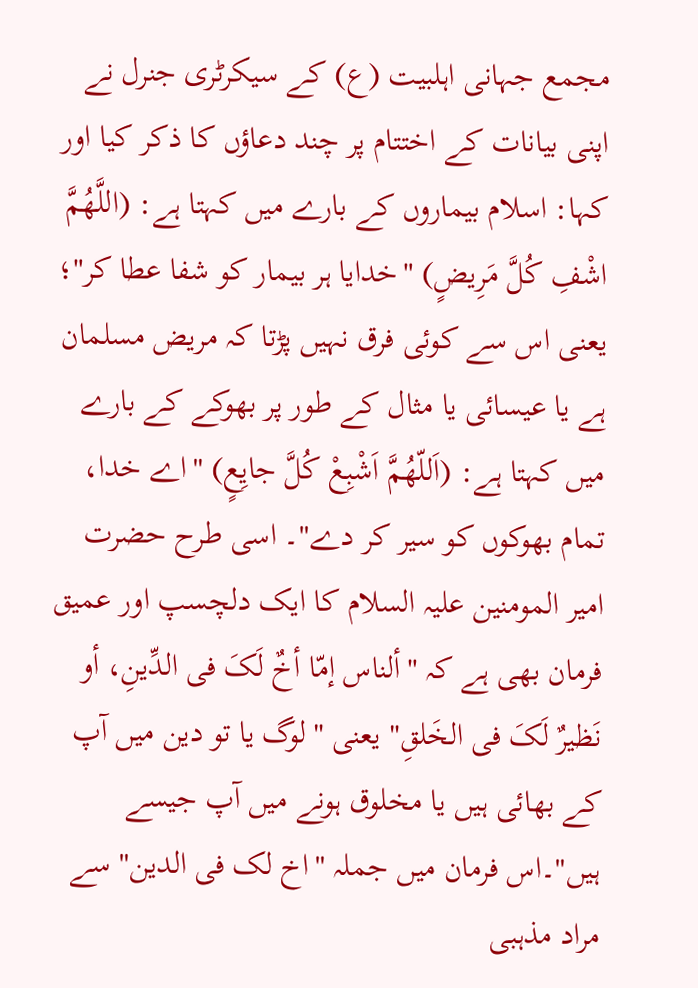مجمع جہانی اہلبیت (ع) کے سیکرٹری جنرل نے اپنی بیانات کے اختتام پر چند دعاؤں کا ذکر کیا اور کہا: اسلام بیماروں کے بارے میں کہتا ہے: (اللَّهُمَّ اشْفِ کُلَّ مَرِیضٍ) "خدایا ہر بیمار کو شفا عطا کر"؛ یعنی اس سے کوئی فرق نہیں پڑتا کہ مریض مسلمان ہے یا عیسائی یا مثال کے طور پر بھوکے کے بارے میں کہتا ہے: (اَللّهُمَّ اَشْبِعْ کُلَّ جایِعٍ) "اے خدا، تمام بھوکوں کو سیر کر دے"۔ اسی طرح حضرت امیر المومنین علیہ السلام کا ایک دلچسپ اور عمیق فرمان بھی ہے کہ "ألناس إمّا أخٌ لَکَ فی الدِّینِ، أو نَظیرٌ لَکَ فی الخَلقِ" یعنی "لوگ یا تو دین میں آپ کے بھائی ہیں یا مخلوق ہونے میں آپ جیسے ہیں"۔اس فرمان میں جملہ "اخ لک فی الدین" سے مراد مذہبی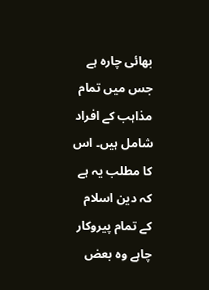بھائی چارہ ہے جس میں تمام مذاہب کے افراد شامل ہیں۔ اس کا مطلب یہ ہے کہ دین اسلام کے تمام پیروکار چاہے وہ بعض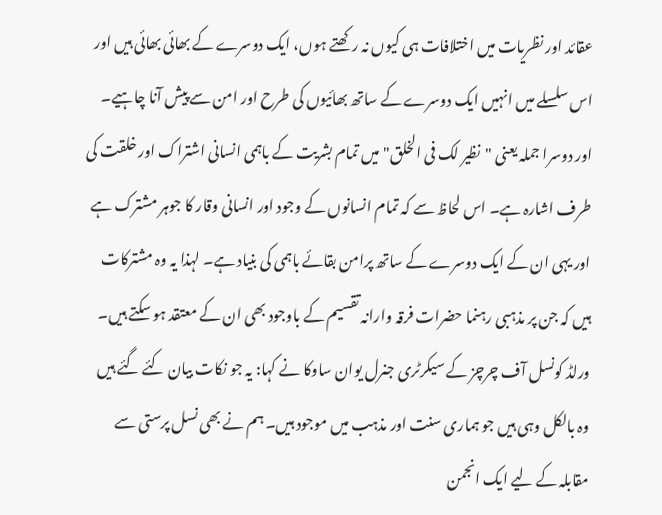عقائد اور نظریات میں اختلافات ہی کیوں نہ رکھتے ہوں، ایک دوسرے کے بھائی بھائی ہیں اور اس سلسلے میں انہیں ایک دوسرے کے ساتھ بھائیوں کی طرح اور امن سے پیش آنا چاہیے۔ اور دوسرا جملہ یعنی "نظیر لک فی الخلق" میں تمام بشریت کے باہمی انسانی اشتراک اور خلقت کی طرف اشارہ ہے۔ اس لحاظ سے کہ تمام انسانوں کے وجود اور انسانی وقار کا جوہر مشترک ہے اور یہی ان کے ایک دوسرے کے ساتھ پرامن بقائے باہمی کی بنیاد ہے۔ لہذا یہ وہ مشترکات ہیں کہ جن پر مذہبی رہنما حضرات فرقہ وارانہ تقسیم کے باوجود بھی ان کے معتقد ہو سکتے ہیں۔
ورلڈ کونسل آف چرچز کے سیکرٹری جنرل یوان ساوکا نے کہا: یہ جو نکات بیان کئے گئے ہیں وہ بالکل وہی ہیں جو ہماری سنت اور مذہب میں موجود ہیں۔ ہم نے بھی نسل پرستی سے مقابلہ کے لیے ایک انجمن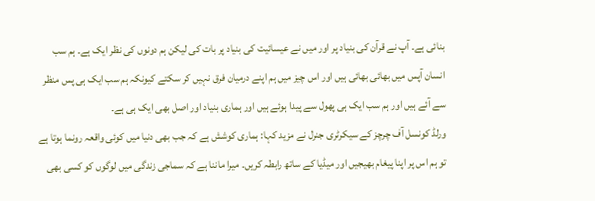بنائی ہے۔ آپ نے قرآن کی بنیاد پر اور میں نے عیسائیت کی بنیاد پر بات کی لیکن ہم دونوں کی نظر ایک ہے۔ ہم سب انسان آپس میں بھائی بھائی ہیں اور اس چیز میں ہم اپنے درمیان فرق نہیں کر سکتے کیونکہ ہم سب ایک ہی پس منظر سے آئے ہیں اور ہم سب ایک ہی پھول سے پیدا ہوئے ہیں اور ہماری بنیاد اور اصل بھی ایک ہی ہے۔
ورلڈ کونسل آف چرچز کے سیکرٹری جنرل نے مزید کہا: ہماری کوشش ہے کہ جب بھی دنیا میں کوئی واقعہ رونما ہوتا ہے تو ہم اس پر اپنا پیغام بھیجیں اور میڈیا کے ساتھ رابطہ کریں۔ میرا ماننا ہے کہ سماجی زندگی میں لوگوں کو کسی بھی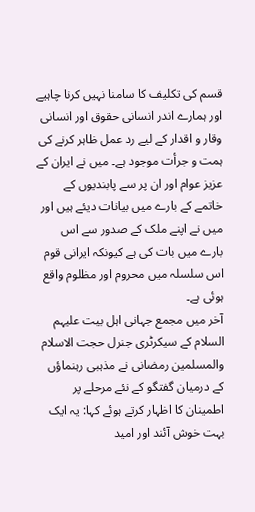قسم کی تکلیف کا سامنا نہیں کرنا چاہیے اور ہمارے اندر انسانی حقوق اور انسانی وقار و اقدار کے لیے رد عمل ظاہر کرنے کی ہمت و جرأت موجود ہے۔ میں نے ایران کے عزیز عوام اور ان پر سے پابندیوں کے خاتمے کے بارے میں بیانات دیئے ہیں اور میں نے اپنے ملک کے صدور سے اس بارے میں بات کی ہے کیونکہ ایرانی قوم اس سلسلہ میں محروم اور مظلوم واقع ہوئی ہے۔
آخر میں مجمع جہانی اہل بیت علیہم السلام کے سیکرٹری جنرل حجت الاسلام والمسلمین رمضانی نے مذہبی رہنماؤں کے درمیان گفتگو کے نئے مرحلے پر اطمینان کا اظہار کرتے ہوئے کہا: یہ ایک بہت خوش آئند اور امید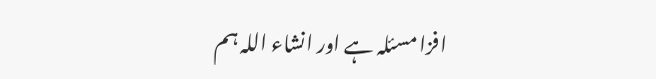افزا مسئلہ ہے اور انشاء اللہ ہم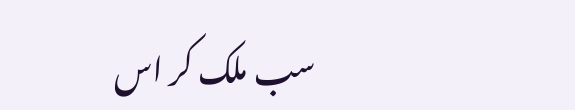سب ملک کر اس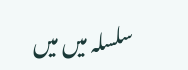سلسلہ میں میں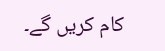کام کریں گے۔